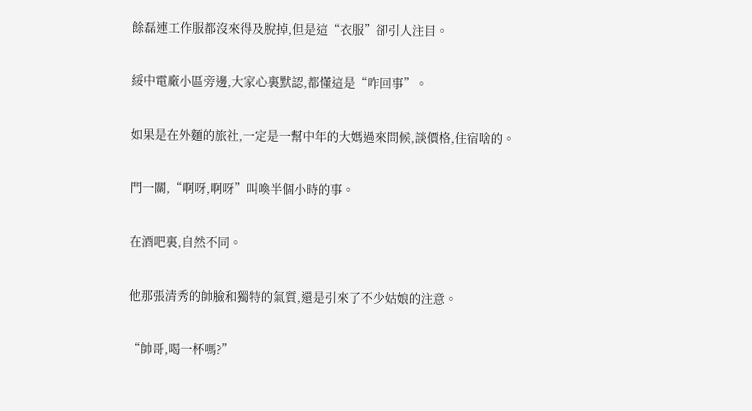餘磊連工作服都沒來得及脫掉,但是這“衣服”卻引人注目。

綏中電廠小區旁邊,大家心裏默認,都懂這是“咋回事”。

如果是在外麵的旅社,一定是一幫中年的大媽過來問候,談價格,住宿啥的。

門一關,“啊呀,啊呀”叫喚半個小時的事。

在酒吧裏,自然不同。

他那張清秀的帥臉和獨特的氣質,還是引來了不少姑娘的注意。

“帥哥,喝一杯嗎?”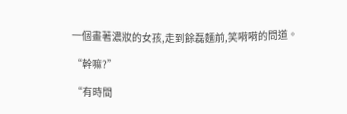一個畫著濃妝的女孩,走到餘磊麵前,笑嗬嗬的問道。

“幹嘛?”

“有時間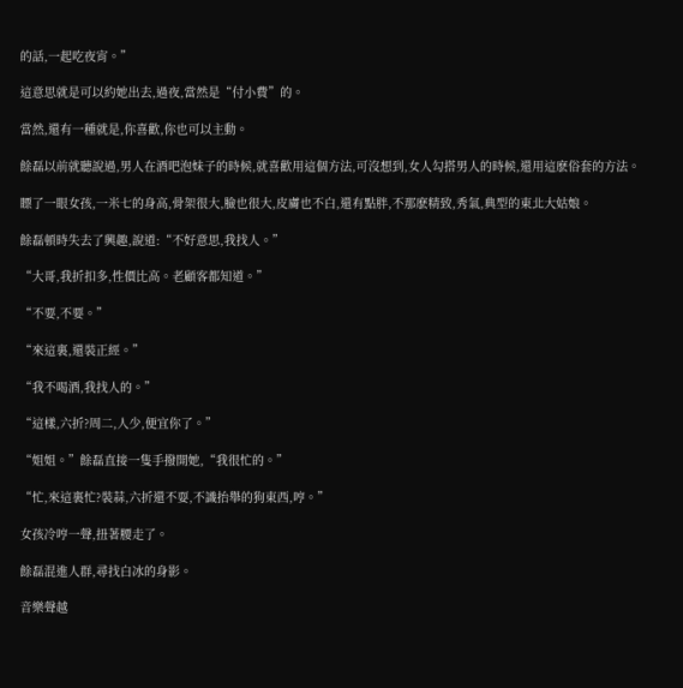的話,一起吃夜宵。”

這意思就是可以約她出去,過夜,當然是“付小費”的。

當然,還有一種就是,你喜歡,你也可以主動。

餘磊以前就聽說過,男人在酒吧泡妹子的時候,就喜歡用這個方法,可沒想到,女人勾搭男人的時候,還用這麽俗套的方法。

瞟了一眼女孩,一米七的身高,骨架很大,臉也很大,皮膚也不白,還有點胖,不那麽精致,秀氣,典型的東北大姑娘。

餘磊頓時失去了興趣,說道:“不好意思,我找人。”

“大哥,我折扣多,性價比高。老顧客都知道。”

“不要,不要。”

“來這裏,還裝正經。”

“我不喝酒,我找人的。”

“這樣,六折?周二,人少,便宜你了。”

“姐姐。”餘磊直接一隻手撥開她,“我很忙的。”

“忙,來這裏忙?裝蒜,六折還不耍,不識抬舉的狗東西,哼。”

女孩冷哼一聲,扭著腰走了。

餘磊混進人群,尋找白冰的身影。

音樂聲越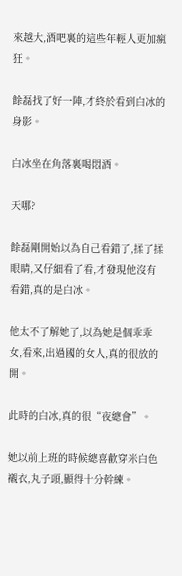來越大,酒吧裏的這些年輕人更加瘋狂。

餘磊找了好一陣,才終於看到白冰的身影。

白冰坐在角落裏喝悶酒。

天哪?

餘磊剛開始以為自己看錯了,揉了揉眼睛,又仔細看了看,才發現他沒有看錯,真的是白冰。

他太不了解她了,以為她是個乖乖女,看來,出過國的女人,真的很放的開。

此時的白冰,真的很“夜總會”。

她以前上班的時候總喜歡穿米白色襯衣,丸子頭,顯得十分幹練。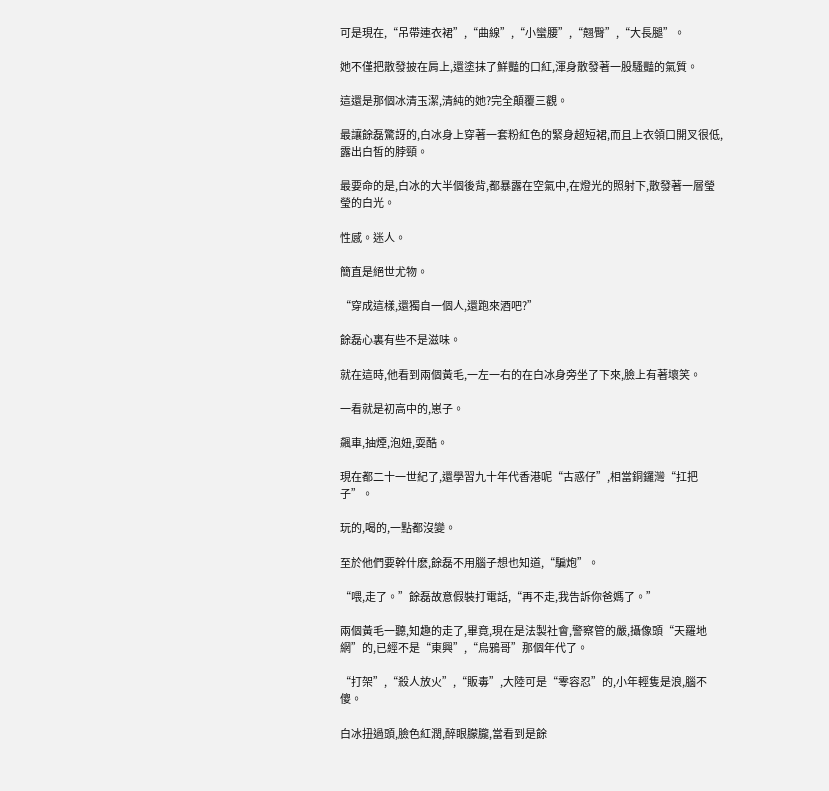可是現在,“吊帶連衣裙”,“曲線”,“小蠻腰”,“翹臀”,“大長腿”。

她不僅把散發披在肩上,還塗抹了鮮豔的口紅,渾身散發著一股騷豔的氣質。

這還是那個冰清玉潔,清純的她?完全顛覆三觀。

最讓餘磊驚訝的,白冰身上穿著一套粉紅色的緊身超短裙,而且上衣領口開叉很低,露出白皙的脖頸。

最要命的是,白冰的大半個後背,都暴露在空氣中,在燈光的照射下,散發著一層瑩瑩的白光。

性感。迷人。

簡直是絕世尤物。

“穿成這樣,還獨自一個人,還跑來酒吧?”

餘磊心裏有些不是滋味。

就在這時,他看到兩個黃毛,一左一右的在白冰身旁坐了下來,臉上有著壞笑。

一看就是初高中的,崽子。

飆車,抽煙,泡妞,耍酷。

現在都二十一世紀了,還學習九十年代香港呢“古惑仔”,相當銅鑼灣“扛把子”。

玩的,喝的,一點都沒變。

至於他們要幹什麽,餘磊不用腦子想也知道,“騙炮”。

“喂,走了。”餘磊故意假裝打電話,“再不走,我告訴你爸媽了。”

兩個黃毛一聽,知趣的走了,畢竟,現在是法製社會,警察管的嚴,攝像頭“天羅地網”的,已經不是“東興”,“烏鴉哥”那個年代了。

“打架”,“殺人放火”,“販毒”,大陸可是“零容忍”的,小年輕隻是浪,腦不傻。

白冰扭過頭,臉色紅潤,醉眼朦朧,當看到是餘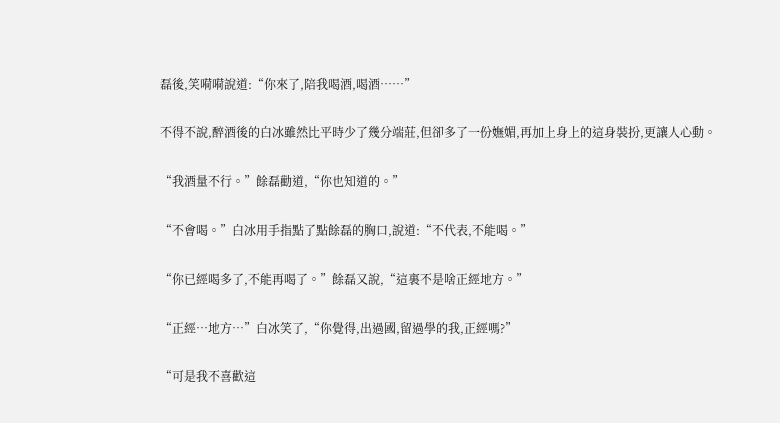磊後,笑嗬嗬說道:“你來了,陪我喝酒,喝酒……”

不得不說,醉酒後的白冰雖然比平時少了幾分端莊,但卻多了一份嫵媚,再加上身上的這身裝扮,更讓人心動。

“我酒量不行。”餘磊勸道,“你也知道的。”

“不會喝。”白冰用手指點了點餘磊的胸口,說道:“不代表,不能喝。”

“你已經喝多了,不能再喝了。”餘磊又說,“這裏不是啥正經地方。”

“正經…地方…”白冰笑了,“你覺得,出過國,留過學的我,正經嗎?”

“可是我不喜歡這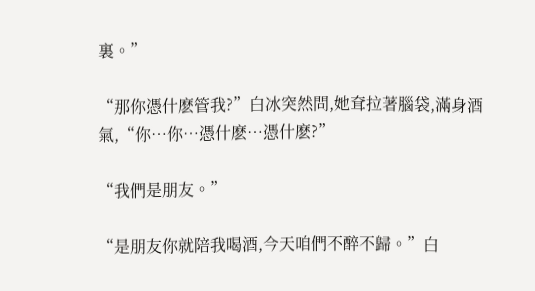裏。”

“那你憑什麽管我?”白冰突然問,她耷拉著腦袋,滿身酒氣,“你…你…憑什麽…憑什麽?”

“我們是朋友。”

“是朋友你就陪我喝酒,今天咱們不醉不歸。”白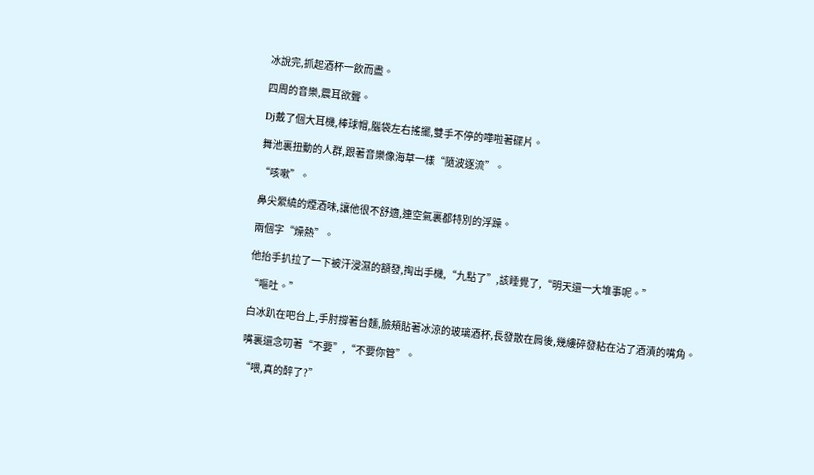冰說完,抓起酒杯一飲而盡。

四周的音樂,震耳欲聾。

Dj戴了個大耳機,棒球帽,腦袋左右搖擺,雙手不停的嘩啦著碟片。

舞池裏扭動的人群,跟著音樂像海草一樣“隨波逐流”。

“咳嗽”。

鼻尖縈繞的煙酒味,讓他很不舒適,連空氣裏都特別的浮躁。

兩個字“燥熱”。

他抬手扒拉了一下被汗浸濕的額發,掏出手機,“九點了”,該睡覺了,“明天還一大堆事呢。”

“嘔吐。”

白冰趴在吧台上,手肘撐著台麵,臉頰貼著冰涼的玻璃酒杯,長發散在肩後,幾縷碎發粘在沾了酒漬的嘴角。

嘴裏還念叨著“不要”,“不要你管”。

“喂,真的醉了?”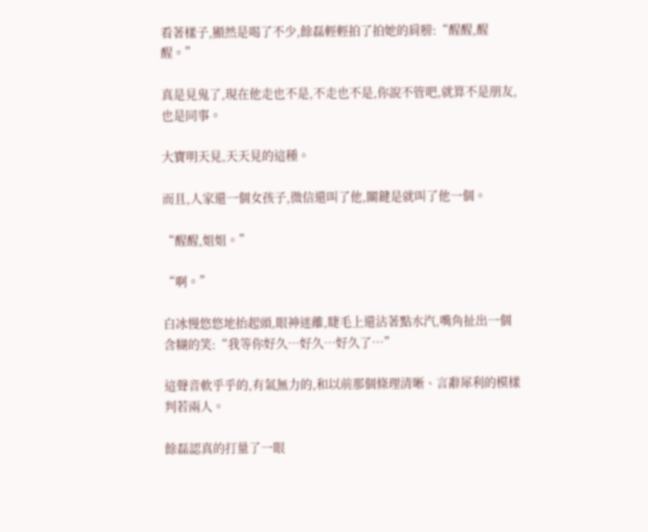看著樣子,顯然是喝了不少,餘磊輕輕拍了拍她的肩膀:“醒醒,醒醒。”

真是見鬼了,現在他走也不是,不走也不是,你說不管吧,就算不是朋友,也是同事。

大寶明天見,天天見的這種。

而且,人家還一個女孩子,微信還叫了他,關鍵是就叫了他一個。

“醒醒,姐姐。”

“啊。”

白冰慢悠悠地抬起頭,眼神迷離,睫毛上還沾著點水汽,嘴角扯出一個含糊的笑:“我等你好久…好久…好久了…”

這聲音軟乎乎的,有氣無力的,和以前那個條理清晰、言辭犀利的模樣判若兩人。

餘磊認真的打量了一眼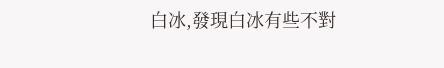白冰,發現白冰有些不對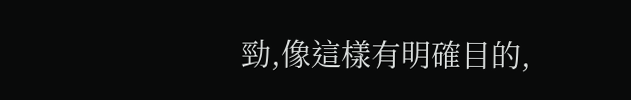勁,像這樣有明確目的,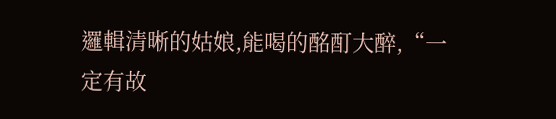邏輯清晰的姑娘,能喝的酩酊大醉,“一定有故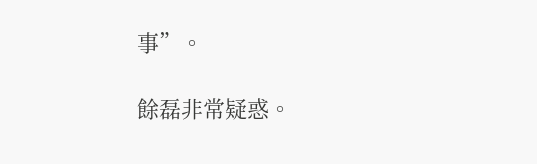事”。

餘磊非常疑惑。